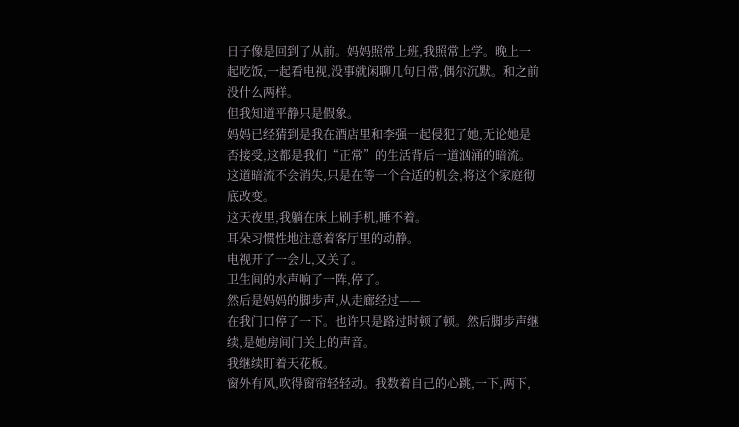日子像是回到了从前。妈妈照常上班,我照常上学。晚上一起吃饭,一起看电视,没事就闲聊几句日常,偶尔沉默。和之前没什么两样。
但我知道平静只是假象。
妈妈已经猜到是我在酒店里和李强一起侵犯了她,无论她是否接受,这都是我们“正常”的生活背后一道汹涌的暗流。
这道暗流不会消失,只是在等一个合适的机会,将这个家庭彻底改变。
这天夜里,我躺在床上刷手机,睡不着。
耳朵习惯性地注意着客厅里的动静。
电视开了一会儿,又关了。
卫生间的水声响了一阵,停了。
然后是妈妈的脚步声,从走廊经过——
在我门口停了一下。也许只是路过时顿了顿。然后脚步声继续,是她房间门关上的声音。
我继续盯着天花板。
窗外有风,吹得窗帘轻轻动。我数着自己的心跳,一下,两下,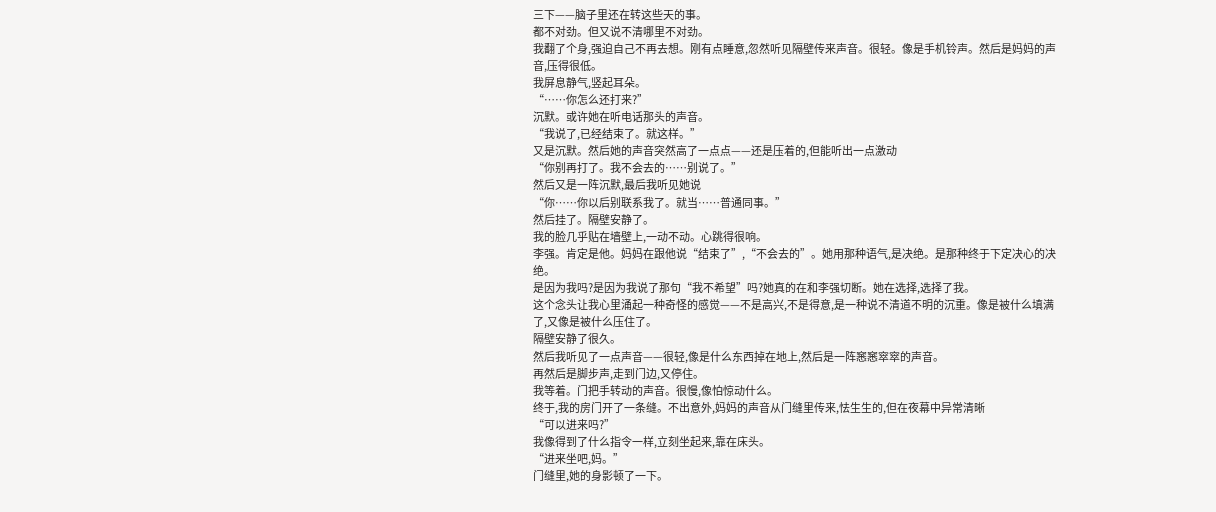三下——脑子里还在转这些天的事。
都不对劲。但又说不清哪里不对劲。
我翻了个身,强迫自己不再去想。刚有点睡意,忽然听见隔壁传来声音。很轻。像是手机铃声。然后是妈妈的声音,压得很低。
我屏息静气,竖起耳朵。
“……你怎么还打来?”
沉默。或许她在听电话那头的声音。
“我说了,已经结束了。就这样。”
又是沉默。然后她的声音突然高了一点点——还是压着的,但能听出一点激动
“你别再打了。我不会去的……别说了。”
然后又是一阵沉默,最后我听见她说
“你……你以后别联系我了。就当……普通同事。”
然后挂了。隔壁安静了。
我的脸几乎贴在墙壁上,一动不动。心跳得很响。
李强。肯定是他。妈妈在跟他说“结束了”,“不会去的”。她用那种语气,是决绝。是那种终于下定决心的决绝。
是因为我吗?是因为我说了那句“我不希望”吗?她真的在和李强切断。她在选择,选择了我。
这个念头让我心里涌起一种奇怪的感觉——不是高兴,不是得意,是一种说不清道不明的沉重。像是被什么填满了,又像是被什么压住了。
隔壁安静了很久。
然后我听见了一点声音——很轻,像是什么东西掉在地上,然后是一阵窸窸窣窣的声音。
再然后是脚步声,走到门边,又停住。
我等着。门把手转动的声音。很慢,像怕惊动什么。
终于,我的房门开了一条缝。不出意外,妈妈的声音从门缝里传来,怯生生的,但在夜幕中异常清晰
“可以进来吗?”
我像得到了什么指令一样,立刻坐起来,靠在床头。
“进来坐吧,妈。”
门缝里,她的身影顿了一下。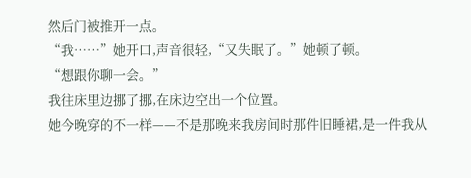然后门被推开一点。
“我……”她开口,声音很轻,“又失眠了。”她顿了顿。
“想跟你聊一会。”
我往床里边挪了挪,在床边空出一个位置。
她今晚穿的不一样——不是那晚来我房间时那件旧睡裙,是一件我从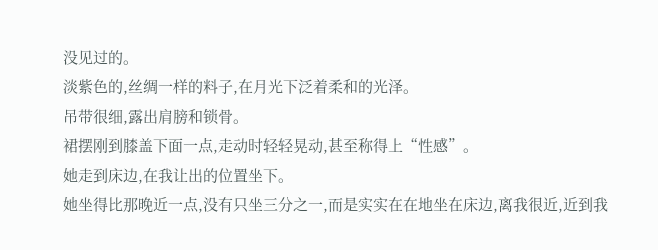没见过的。
淡紫色的,丝绸一样的料子,在月光下泛着柔和的光泽。
吊带很细,露出肩膀和锁骨。
裙摆刚到膝盖下面一点,走动时轻轻晃动,甚至称得上“性感”。
她走到床边,在我让出的位置坐下。
她坐得比那晚近一点,没有只坐三分之一,而是实实在在地坐在床边,离我很近,近到我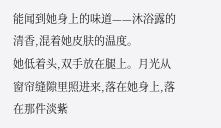能闻到她身上的味道——沐浴露的清香,混着她皮肤的温度。
她低着头,双手放在腿上。月光从窗帘缝隙里照进来,落在她身上,落在那件淡紫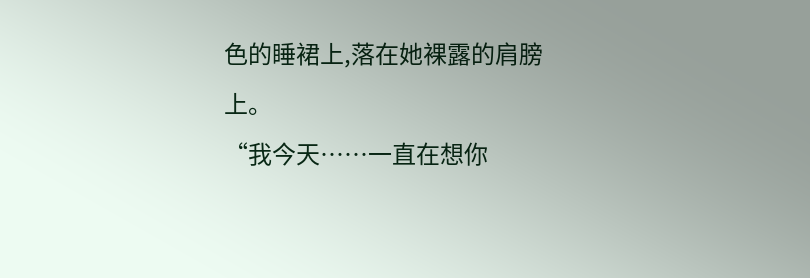色的睡裙上,落在她裸露的肩膀上。
“我今天……一直在想你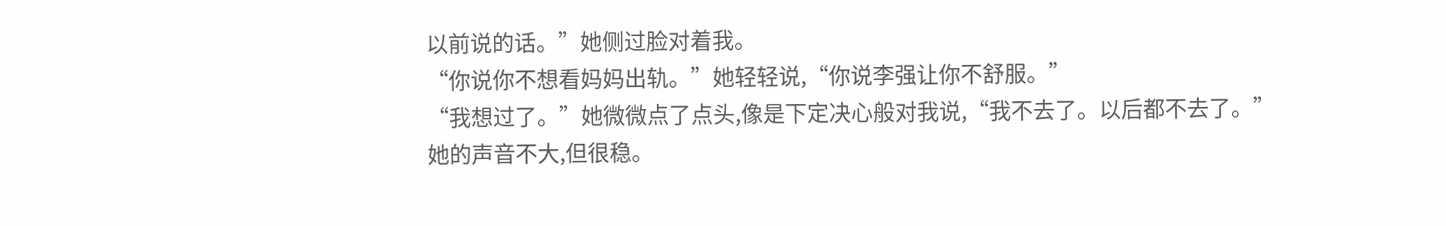以前说的话。”她侧过脸对着我。
“你说你不想看妈妈出轨。”她轻轻说,“你说李强让你不舒服。”
“我想过了。”她微微点了点头,像是下定决心般对我说,“我不去了。以后都不去了。”
她的声音不大,但很稳。